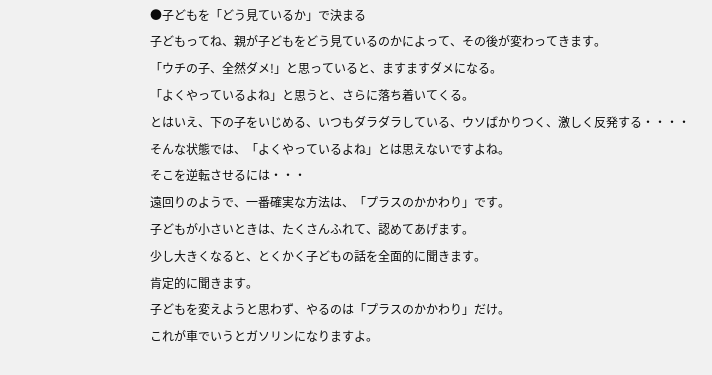●子どもを「どう見ているか」で決まる
子どもってね、親が子どもをどう見ているのかによって、その後が変わってきます。
「ウチの子、全然ダメ!」と思っていると、ますますダメになる。
「よくやっているよね」と思うと、さらに落ち着いてくる。
とはいえ、下の子をいじめる、いつもダラダラしている、ウソばかりつく、激しく反発する・・・・
そんな状態では、「よくやっているよね」とは思えないですよね。
そこを逆転させるには・・・
遠回りのようで、一番確実な方法は、「プラスのかかわり」です。
子どもが小さいときは、たくさんふれて、認めてあげます。
少し大きくなると、とくかく子どもの話を全面的に聞きます。
肯定的に聞きます。
子どもを変えようと思わず、やるのは「プラスのかかわり」だけ。
これが車でいうとガソリンになりますよ。